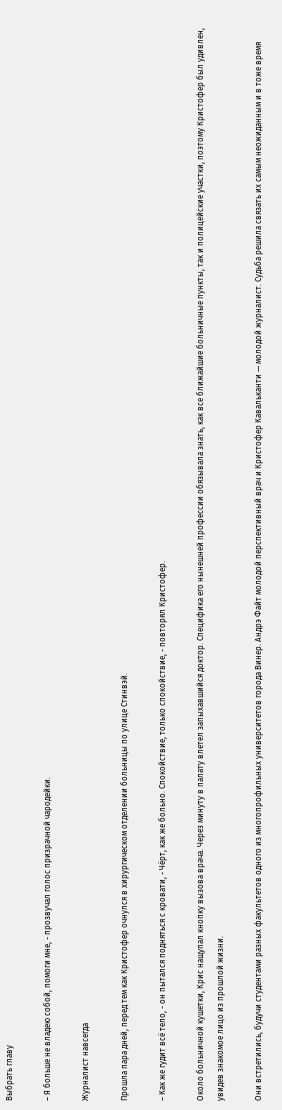Выбрать главу

– Я больше не владею собой, помоги мне, - прозвучал голос призрачной чародейки.

Журналист навсегда

Прошла пара дней, перед тем как Кристофер очнулся в хирургическом отделении больницы по улице Стинвэй.

– Как же гудит всё тело, - он пытался подняться с кровати, - Чёрт, как же больно. Спокойствие, только спокойствие, - повторял Кристофер.

Около больничной кушетки, Крис нащупал кнопку вызова врача. Через минуту в палату влетел запыхавшийся доктор. Специфика его нынешней профессии обязывала знать, как все ближайшие больничные пункты, так и полицейские участки, поэтому Кристофер был удивлен, увидев знакомое лицо из прошлой жизни.

Они встретились, будучи студентами разных факультетов одного из многопрофильных университетов города Винер. Андрэ Файт молодой перспективный врач и Кристофер Кавальканти — молодой журналист. Судьба решила связать их самым неожиданным и в тоже время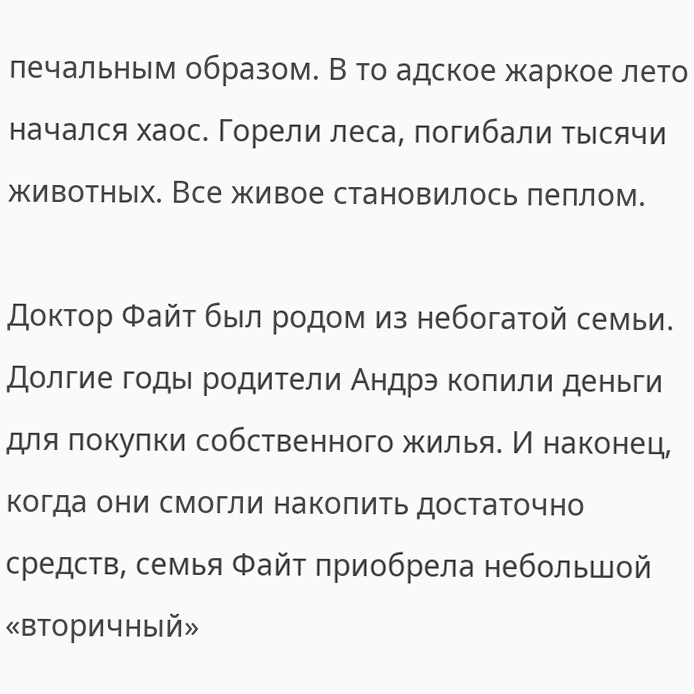печальным образом. В то адское жаркое лето начался хаос. Горели леса, погибали тысячи животных. Все живое становилось пеплом.

Доктор Файт был родом из небогатой семьи. Долгие годы родители Андрэ копили деньги для покупки собственного жилья. И наконец, когда они смогли накопить достаточно средств, семья Файт приобрела небольшой «вторичный»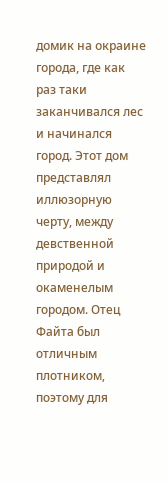домик на окраине города, где как раз таки заканчивался лес и начинался город. Этот дом представлял иллюзорную черту, между девственной природой и окаменелым городом. Отец Файта был отличным плотником, поэтому для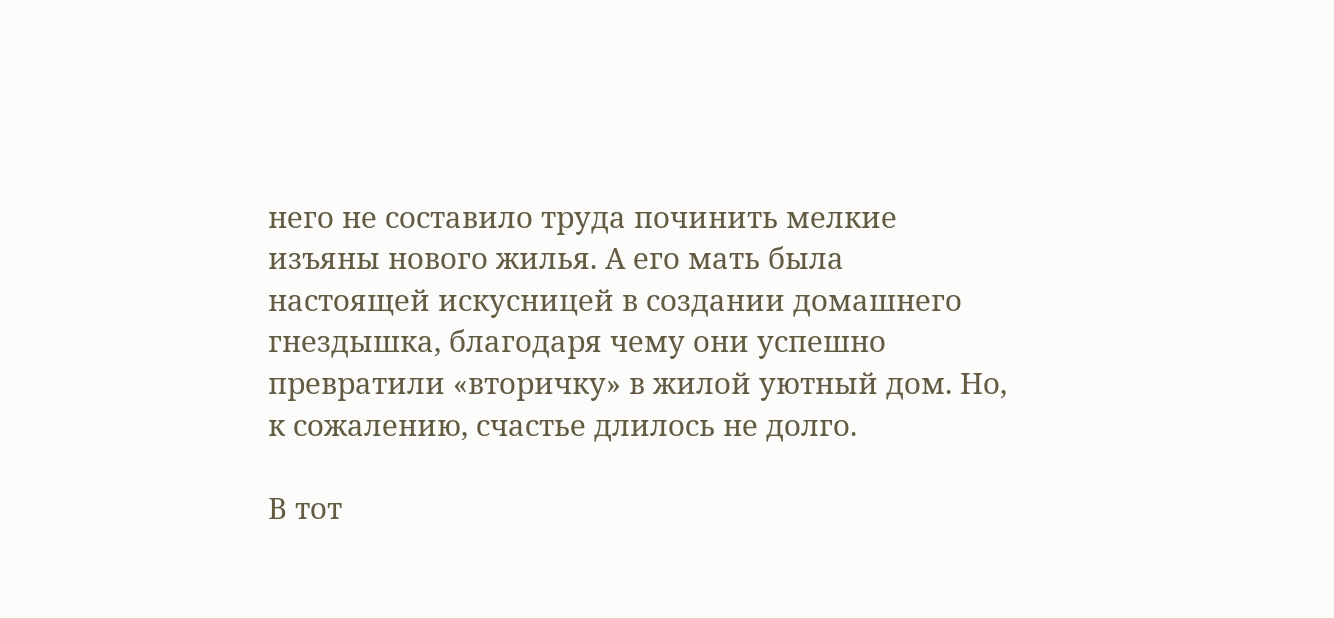него не составило труда починить мелкие изъяны нового жилья. А его мать была настоящей искусницей в создании домашнего гнездышка, благодаря чему они успешно превратили «вторичку» в жилой уютный дом. Но, к сожалению, счастье длилось не долго.

В тот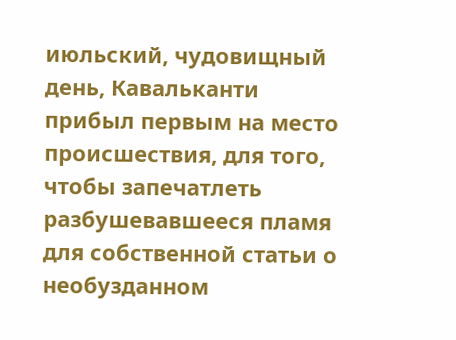июльский, чудовищный день, Кавальканти прибыл первым на место происшествия, для того, чтобы запечатлеть разбушевавшееся пламя для собственной статьи о необузданном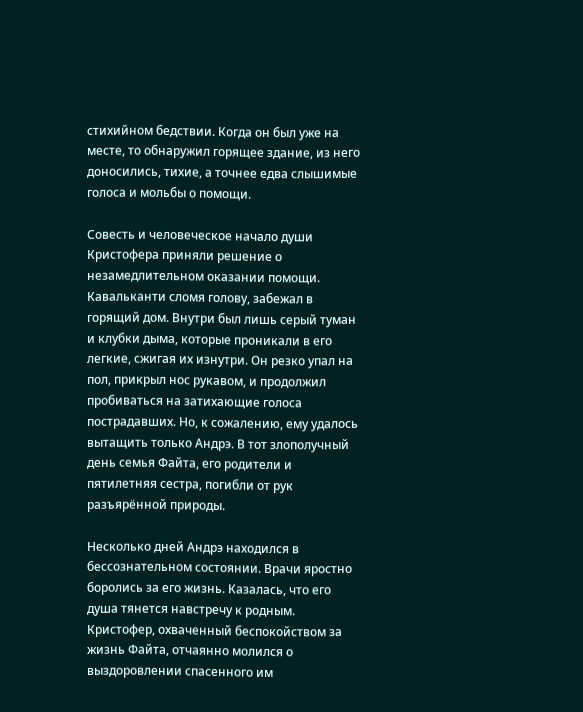стихийном бедствии. Когда он был уже на месте, то обнаружил горящее здание, из него доносились, тихие, а точнее едва слышимые голоса и мольбы о помощи.

Совесть и человеческое начало души Кристофера приняли решение о незамедлительном оказании помощи. Кавальканти сломя голову, забежал в горящий дом. Внутри был лишь серый туман и клубки дыма, которые проникали в его легкие, сжигая их изнутри. Он резко упал на пол, прикрыл нос рукавом, и продолжил пробиваться на затихающие голоса пострадавших. Но, к сожалению, ему удалось вытащить только Андрэ. В тот злополучный день семья Файта, его родители и пятилетняя сестра, погибли от рук разъярённой природы.

Несколько дней Андрэ находился в бессознательном состоянии. Врачи яростно боролись за его жизнь. Казалась, что его душа тянется навстречу к родным. Кристофер, охваченный беспокойством за жизнь Файта, отчаянно молился о выздоровлении спасенного им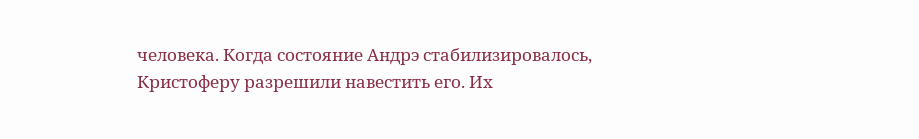человека. Когда состояние Андрэ стабилизировалось, Кристоферу разрешили навестить его. Их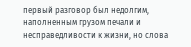первый разговор был недолгим, наполненным грузом печали и несправедливости к жизни, но слова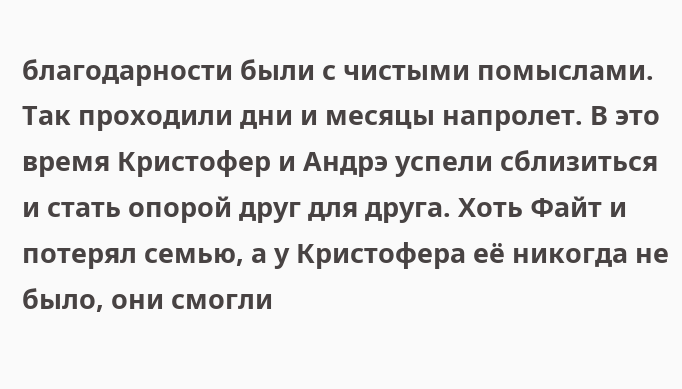благодарности были с чистыми помыслами. Так проходили дни и месяцы напролет. В это время Кристофер и Андрэ успели сблизиться и стать опорой друг для друга. Хоть Файт и потерял семью, а у Кристофера её никогда не было, они смогли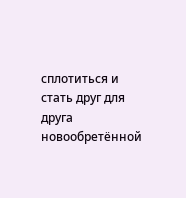сплотиться и стать друг для друга новообретённой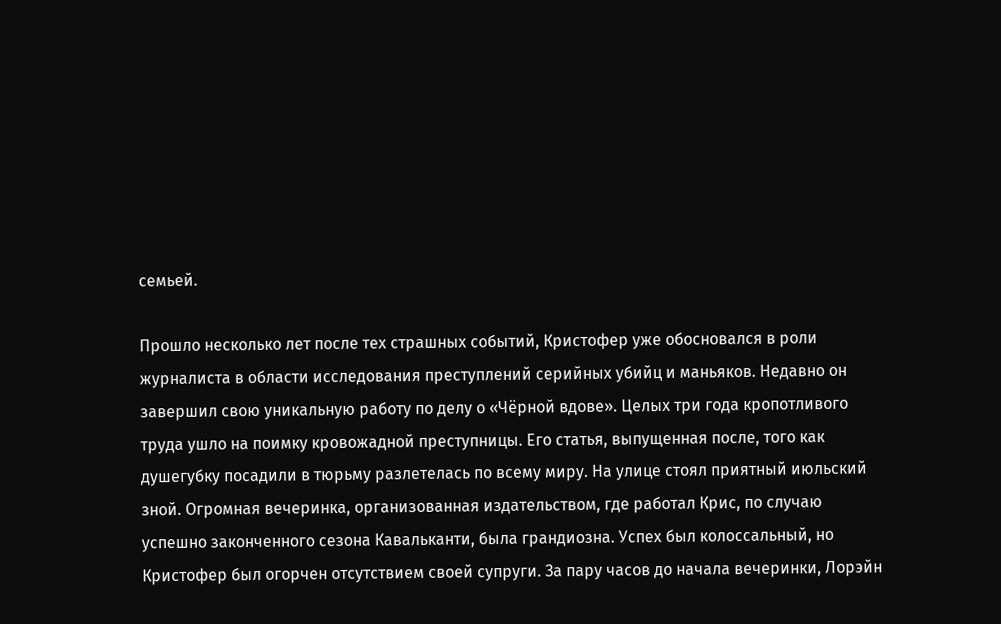семьей.

Прошло несколько лет после тех страшных событий, Кристофер уже обосновался в роли журналиста в области исследования преступлений серийных убийц и маньяков. Недавно он завершил свою уникальную работу по делу о «Чёрной вдове». Целых три года кропотливого труда ушло на поимку кровожадной преступницы. Его статья, выпущенная после, того как душегубку посадили в тюрьму разлетелась по всему миру. На улице стоял приятный июльский зной. Огромная вечеринка, организованная издательством, где работал Крис, по случаю успешно законченного сезона Кавальканти, была грандиозна. Успех был колоссальный, но Кристофер был огорчен отсутствием своей супруги. За пару часов до начала вечеринки, Лорэйн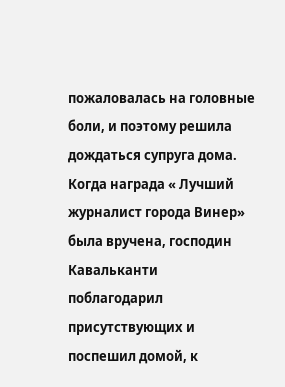пожаловалась на головные боли, и поэтому решила дождаться супруга дома. Когда награда « Лучший журналист города Винер» была вручена, господин Кавальканти поблагодарил присутствующих и поспешил домой, к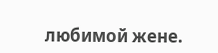любимой жене.